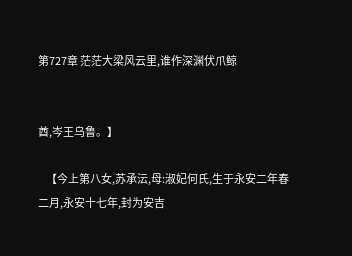第727章 茫茫大梁风云里,谁作深渊伏爪鲸


酋,岑王乌鲁。】

    【今上第八女,苏承沄,母:淑妃何氏,生于永安二年春二月,永安十七年,封为安吉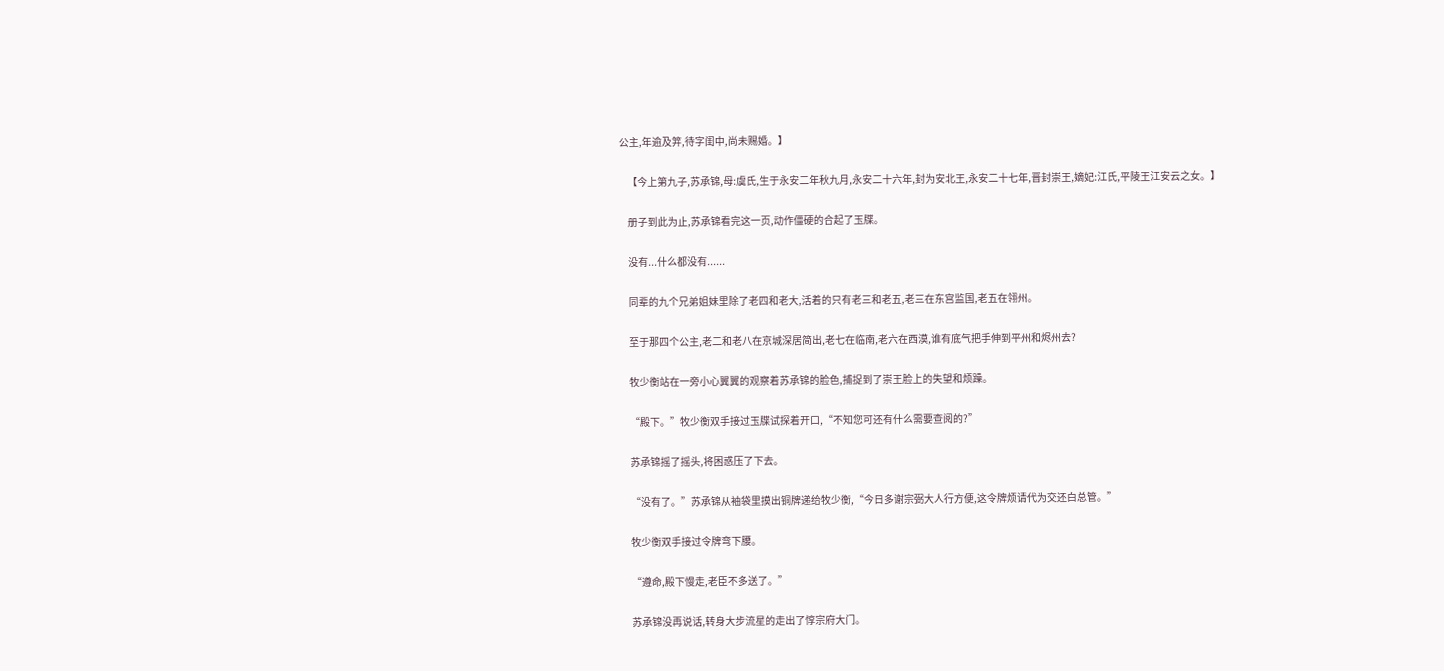公主,年逾及笄,待字闺中,尚未赐婚。】

    【今上第九子,苏承锦,母:虞氏,生于永安二年秋九月,永安二十六年,封为安北王,永安二十七年,晋封崇王,嫡妃:江氏,平陵王江安云之女。】

    册子到此为止,苏承锦看完这一页,动作僵硬的合起了玉牒。

    没有...什么都没有......

    同辈的九个兄弟姐妹里除了老四和老大,活着的只有老三和老五,老三在东宫监国,老五在翎州。

    至于那四个公主,老二和老八在京城深居简出,老七在临南,老六在西漠,谁有底气把手伸到平州和烬州去?

    牧少衡站在一旁小心翼翼的观察着苏承锦的脸色,捕捉到了崇王脸上的失望和烦躁。

    “殿下。”牧少衡双手接过玉牒试探着开口,“不知您可还有什么需要查阅的?”

    苏承锦摇了摇头,将困惑压了下去。

    “没有了。”苏承锦从袖袋里摸出铜牌递给牧少衡,“今日多谢宗弼大人行方便,这令牌烦请代为交还白总管。”

    牧少衡双手接过令牌弯下腰。

    “遵命,殿下慢走,老臣不多送了。”

    苏承锦没再说话,转身大步流星的走出了惇宗府大门。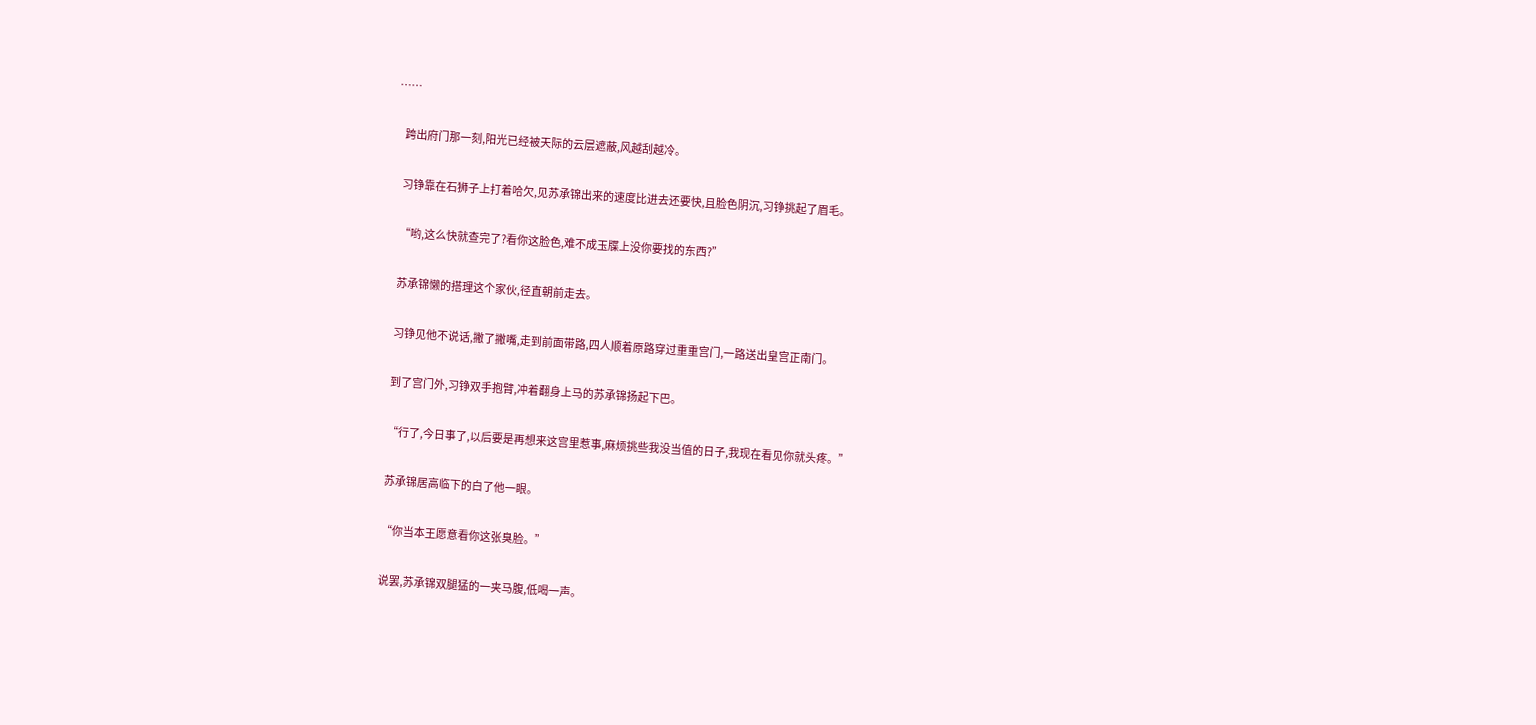……

    跨出府门那一刻,阳光已经被天际的云层遮蔽,风越刮越冷。

    习铮靠在石狮子上打着哈欠,见苏承锦出来的速度比进去还要快,且脸色阴沉,习铮挑起了眉毛。

    “哟,这么快就查完了?看你这脸色,难不成玉牒上没你要找的东西?”

    苏承锦懒的搭理这个家伙,径直朝前走去。

    习铮见他不说话,撇了撇嘴,走到前面带路,四人顺着原路穿过重重宫门,一路送出皇宫正南门。

    到了宫门外,习铮双手抱臂,冲着翻身上马的苏承锦扬起下巴。

    “行了,今日事了,以后要是再想来这宫里惹事,麻烦挑些我没当值的日子,我现在看见你就头疼。”

    苏承锦居高临下的白了他一眼。

    “你当本王愿意看你这张臭脸。”

    说罢,苏承锦双腿猛的一夹马腹,低喝一声。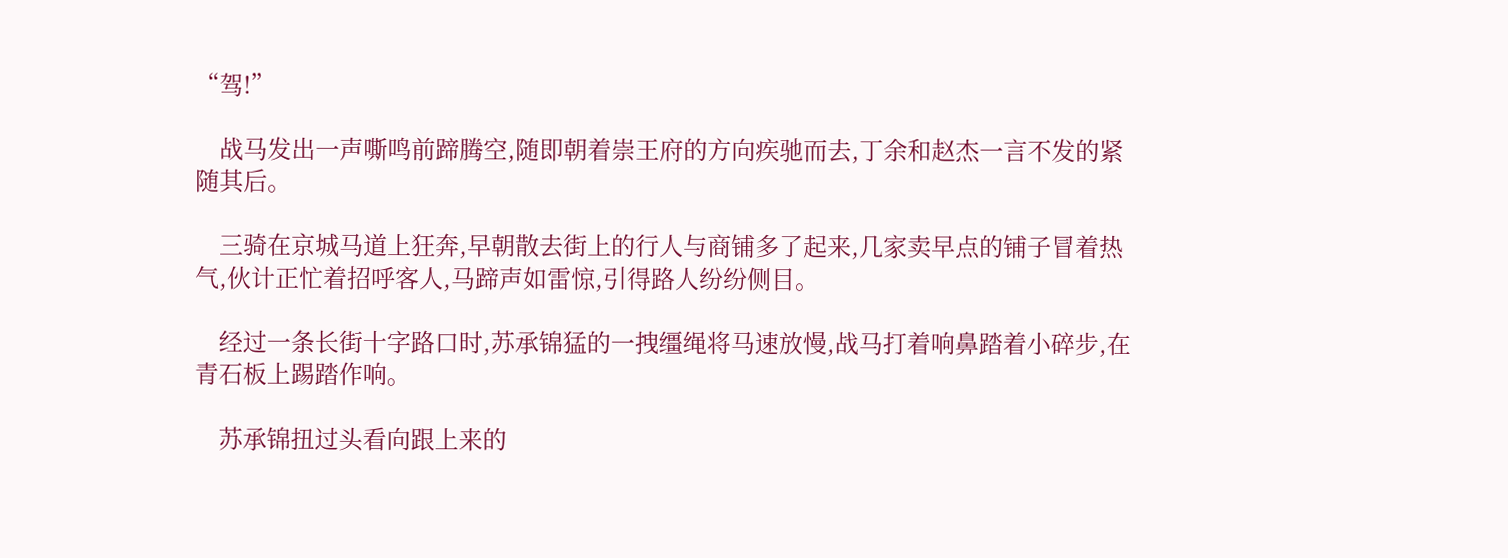“驾!”

    战马发出一声嘶鸣前蹄腾空,随即朝着崇王府的方向疾驰而去,丁余和赵杰一言不发的紧随其后。

    三骑在京城马道上狂奔,早朝散去街上的行人与商铺多了起来,几家卖早点的铺子冒着热气,伙计正忙着招呼客人,马蹄声如雷惊,引得路人纷纷侧目。

    经过一条长街十字路口时,苏承锦猛的一拽缰绳将马速放慢,战马打着响鼻踏着小碎步,在青石板上踢踏作响。

    苏承锦扭过头看向跟上来的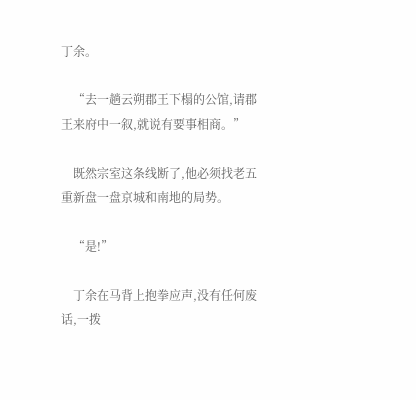丁余。

    “去一趟云朔郡王下榻的公馆,请郡王来府中一叙,就说有要事相商。”

    既然宗室这条线断了,他必须找老五重新盘一盘京城和南地的局势。

    “是!”

    丁余在马背上抱拳应声,没有任何废话,一拨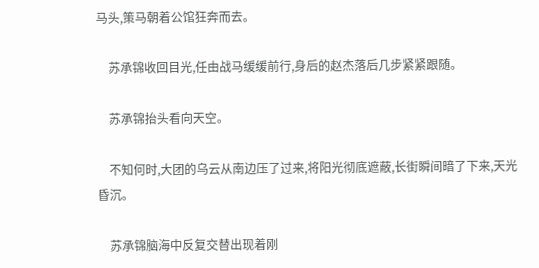马头,策马朝着公馆狂奔而去。

    苏承锦收回目光,任由战马缓缓前行,身后的赵杰落后几步紧紧跟随。

    苏承锦抬头看向天空。

    不知何时,大团的乌云从南边压了过来,将阳光彻底遮蔽,长街瞬间暗了下来,天光昏沉。

    苏承锦脑海中反复交替出现着刚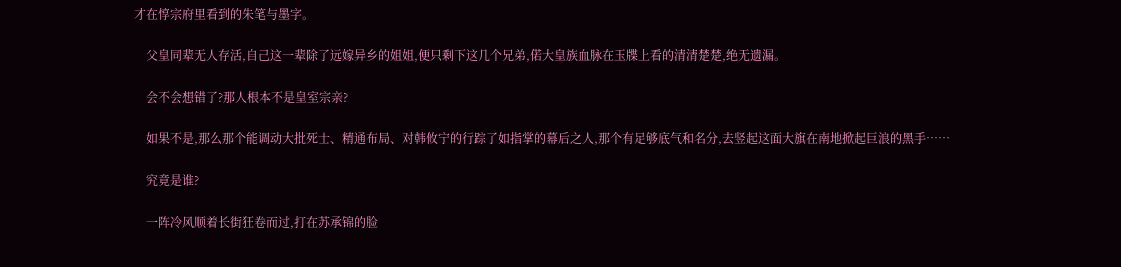才在惇宗府里看到的朱笔与墨字。

    父皇同辈无人存活,自己这一辈除了远嫁异乡的姐姐,便只剩下这几个兄弟,偌大皇族血脉在玉牒上看的清清楚楚,绝无遗漏。

    会不会想错了?那人根本不是皇室宗亲?

    如果不是,那么那个能调动大批死士、精通布局、对韩攸宁的行踪了如指掌的幕后之人,那个有足够底气和名分,去竖起这面大旗在南地掀起巨浪的黑手……

    究竟是谁?

    一阵冷风顺着长街狂卷而过,打在苏承锦的脸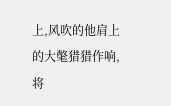上,风吹的他肩上的大氅猎猎作响,将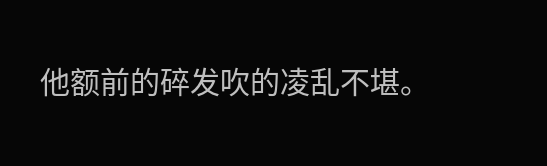他额前的碎发吹的凌乱不堪。